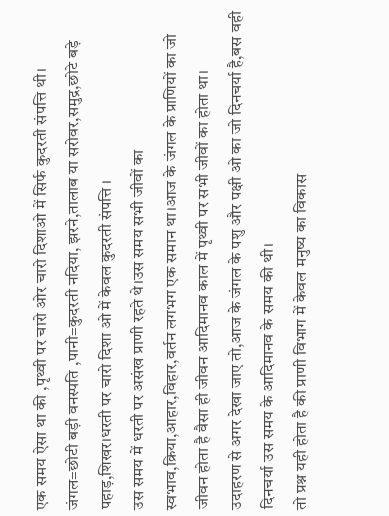एक समय ऐसा था की ,पृथ्वी पर चारो ओर चारो दिशाओ में सिर्फ कुदरती संपत्ति थी।
जंगल=छोटी बड़ी वनस्पति ,पानी=कुदरती नदिया, झरने,तालाब या सरोवर,समुद्र,छोटे बड़े पहाड़,शिखर।धरती पर चारो दिशा ओ में केवल कुदरती संपत्ति ।
उस समय में धरती पर असंख प्राणी रहते थे।उस समय सभी जीवों का स्वभाव,क्रिया,आहार,विहार,वर्तन लगभग एक समान था।आज के जंगल के प्राणियों का जो जीवन होता है वैसा ही जीवन आदिमानव काल में पृथ्वी पर सभी जीवों का होता था।
उदाहरण से अगर देखा जाए तो,आज के जंगल के पशु और पक्षी ओ का जो दिनचर्या है,बस वही दिनचर्या उस समय के आदिमानव के समय की थी।
तो प्रश्न यही होता है की प्राणी विभाग में केवल मनुष्य का विकास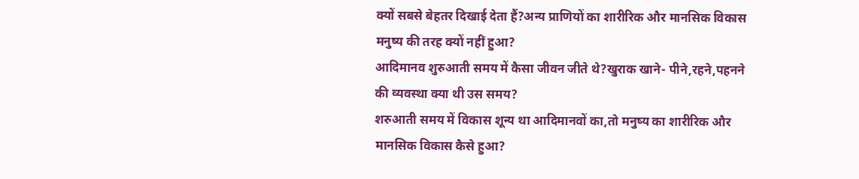क्यों सबसे बेहतर दिखाई देता हैं?अन्य प्राणियों का शारीरिक और मानसिक विकास मनुष्य की तरह क्यों नहीं हुआ?
आदिमानव शुरुआती समय में कैसा जीवन जीते थे?खुराक खाने- पीने,रहने,पहनने की व्यवस्था क्या थी उस समय?
शरुआती समय में विकास शून्य था आदिमानवों का,तो मनुष्य का शारीरिक और मानसिक विकास कैसे हुआ?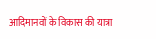आदिमानवों के विकास की यात्रा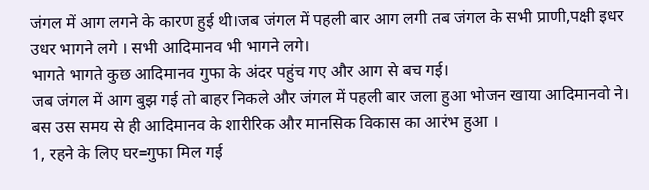जंगल में आग लगने के कारण हुई थी।जब जंगल में पहली बार आग लगी तब जंगल के सभी प्राणी,पक्षी इधर उधर भागने लगे । सभी आदिमानव भी भागने लगे।
भागते भागते कुछ आदिमानव गुफा के अंदर पहुंच गए और आग से बच गई।
जब जंगल में आग बुझ गई तो बाहर निकले और जंगल में पहली बार जला हुआ भोजन खाया आदिमानवो ने।
बस उस समय से ही आदिमानव के शारीरिक और मानसिक विकास का आरंभ हुआ ।
1, रहने के लिए घर=गुफा मिल गई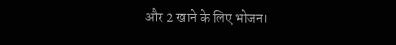और 2 खाने के लिए भोजन।